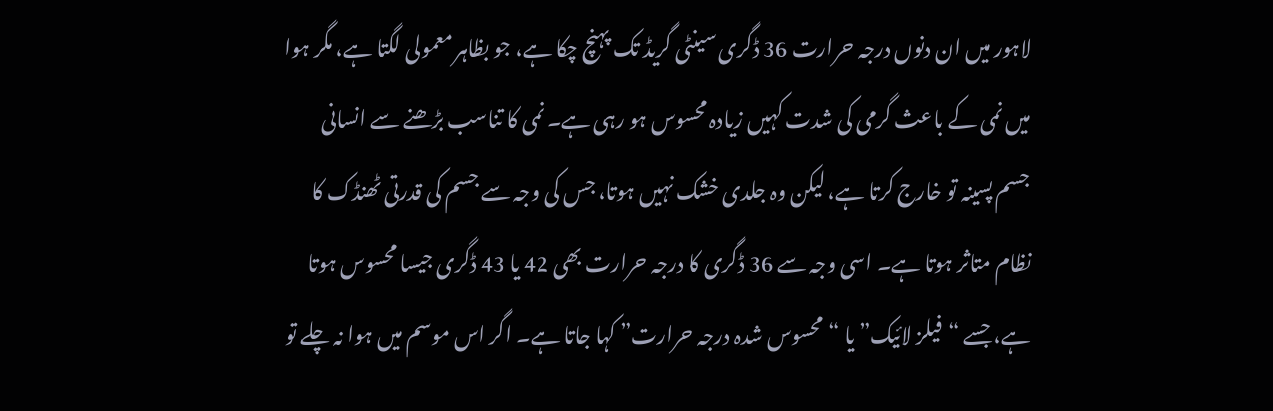لاہور میں ان دنوں درجہ حرارت 36 ڈگری سینٹی گریڈ تک پہنچ چکا ہے، جو بظاہر معمولی لگتا ہے، مگر ہوا میں نمی کے باعث گرمی کی شدت کہیں زیادہ محسوس ہو رہی ہے۔ نمی کا تناسب بڑھنے سے انسانی جسم پسینہ تو خارج کرتا ہے، لیکن وہ جلدی خشک نہیں ہوتا، جس کی وجہ سے جسم کی قدرتی ٹھنڈک کا نظام متاثر ہوتا ہے۔ اسی وجہ سے 36 ڈگری کا درجہ حرارت بھی 42 یا 43 ڈگری جیسا محسوس ہوتا ہے، جسے “فیلز لائیک” یا “محسوس شدہ درجہ حرارت” کہا جاتا ہے۔ اگر اس موسم میں ہوا نہ چلے تو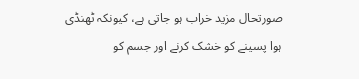صورتحال مزید خراب ہو جاتی ہے، کیونکہ ٹھنڈی ہوا پسینے کو خشک کرنے اور جسم کو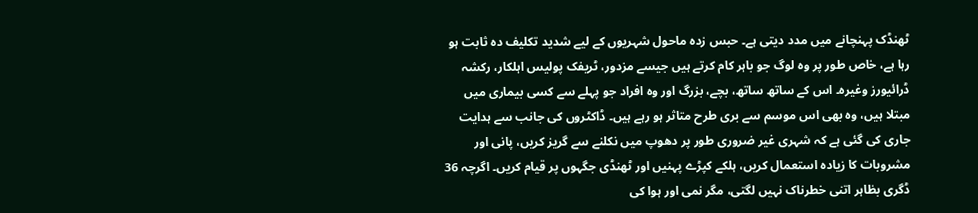ٹھنڈک پہنچانے میں مدد دیتی ہے۔ حبس زدہ ماحول شہریوں کے لیے شدید تکلیف دہ ثابت ہو رہا ہے، خاص طور پر وہ لوگ جو باہر کام کرتے ہیں جیسے مزدور، ٹریفک پولیس اہلکار، رکشہ ڈرائیورز وغیرہ۔ اس کے ساتھ ساتھ، بچے، بزرگ اور وہ افراد جو پہلے سے کسی بیماری میں مبتلا ہیں، وہ بھی اس موسم سے بری طرح متاثر ہو رہے ہیں۔ ڈاکٹروں کی جانب سے ہدایت جاری کی گئی ہے کہ شہری غیر ضروری طور پر دھوپ میں نکلنے سے گریز کریں، پانی اور مشروبات کا زیادہ استعمال کریں، ہلکے کپڑے پہنیں اور ٹھنڈی جگہوں پر قیام کریں۔ اگرچہ 36 ڈگری بظاہر اتنی خطرناک نہیں لگتی، مگر نمی اور ہوا کی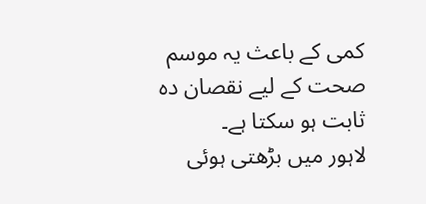کمی کے باعث یہ موسم صحت کے لیے نقصان دہ ثابت ہو سکتا ہے۔
لاہور میں بڑھتی ہوئی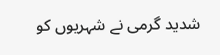شدید گرمی نے شہریوں کو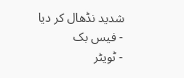شدید نڈھال کر دیا
- فیس بک
- ٹویٹر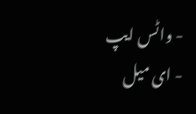- واٹس ایپ
- ای میل